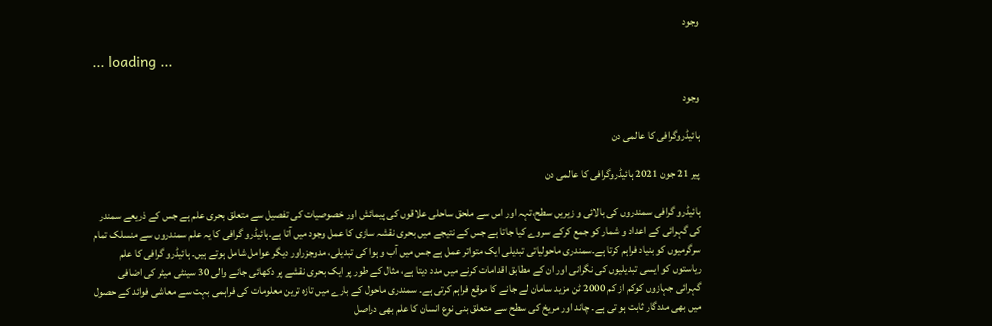وجود

... loading ...

وجود

ہائیڈروگرافی کا عالمی دن

پیر 21 جون 2021 ہائیڈروگرافی کا عالمی دن

ہائیڈرو گرافی سمندروں کی بالائی و زیریں سطح،تہہ اور اس سے ملحق ساحلی علاقوں کی پیمائش اور خصوصیات کی تفصیل سے متعلق بحری علم ہے جس کے ذریعے سمندر کی گہرائی کے اعداد و شمار کو جمع کرکے سروے کیا جاتا ہے جس کے نتیجے میں بحری نقشہ سازی کا عمل وجود میں آتا ہے۔ہائیڈرو گرافی کا یہ علم سمندروں سے منسلک تمام سرگرمیوں کو بنیاد فراہم کرتا ہے۔سمندری ماحولیاتی تبدیلی ایک متواتر عمل ہے جس میں آب و ہوا کی تبدیلی، مدوجزراور دیگر عوامل شامل ہوتے ہیں۔ ہائیڈرو گرافی کا علم ریاستوں کو ایسی تبدیلیوں کی نگرانی اور ان کے مطابق اقدامات کرنے میں مدد دیتا ہے، مثال کے طور پر ایک بحری نقشے پر دکھائی جانے والی 30 سینٹی میٹر کی اضافی گہرائی جہازوں کوکم از کم 2000 ٹن مزید سامان لے جانے کا موقع فراہم کرتی ہے۔ سمندری ماحول کے بارے میں تازہ ترین معلومات کی فراہمی بہت سے معاشی فوائد کے حصول میں بھی مددگار ثابت ہو تی ہے۔ چاند اور مریخ کی سطح سے متعلق بنی نوع انسان کا علم بھی دراصل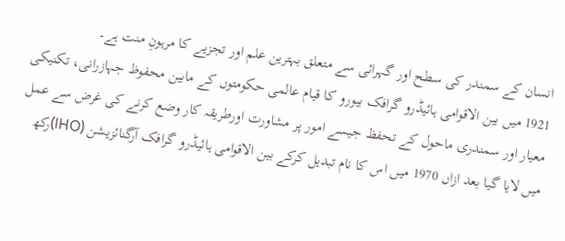انسان کے سمندر کی سطح اور گہرائی سے متعلق بہترین علم اور تجزیے کا مرہونِ منت ہے۔
1921 میں بین الاقوامی ہائیڈرو گرافک بیورو کا قیام عالمی حکومتوں کے مابین محفوظ جہازرانی، تکنیکی معیار اور سمندری ماحول کے تحفظ جیسے امور پر مشاورت اورطریقہ کار وضع کرنے کی غرض سے عمل میں لایا گیا بعد ازاں 1970 میں اس کا نام تبدیل کرکے بین الاقوامی ہائیڈرو گرافک آرگنائزیشن (IHO)رکھ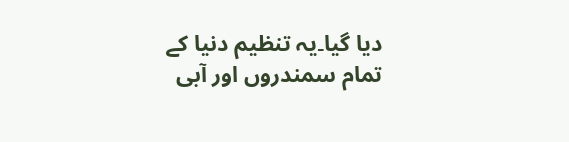دیا گیا۔یہ تنظیم دنیا کے تمام سمندروں اور آبی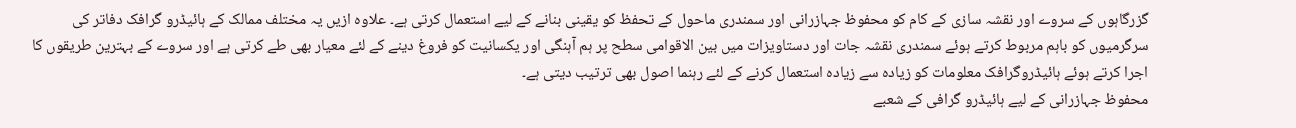گزرگاہوں کے سروے اور نقشہ سازی کے کام کو محفوظ جہازرانی اور سمندری ماحول کے تحفظ کو یقینی بنانے کے لیے استعمال کرتی ہے۔ علاوہ ازیں یہ مختلف ممالک کے ہائیڈرو گرافک دفاتر کی سرگرمیوں کو باہم مربوط کرتے ہوئے سمندری نقشہ جات اور دستاویزات میں بین الاقوامی سطح پر ہم آہنگی اور یکسانیت کو فروغ دینے کے لئے معیار بھی طے کرتی ہے اور سروے کے بہترین طریقوں کا اجرا کرتے ہوئے ہائیڈروگرافک معلومات کو زیادہ سے زیادہ استعمال کرنے کے لئے رہنما اصول بھی ترتیب دیتی ہے۔
محفوظ جہازرانی کے لیے ہائیڈرو گرافی کے شعبے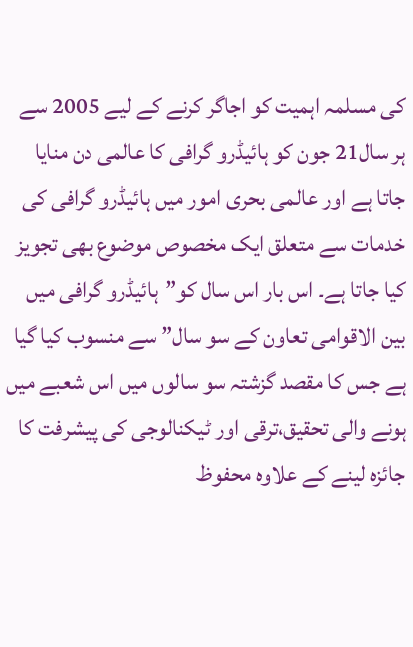کی مسلمہ اہمیت کو اجاگر کرنے کے لیے 2005 سے ہر سال21 جون کو ہائیڈرو گرافی کا عالمی دن منایا جاتا ہے اور عالمی بحری امور میں ہائیڈرو گرافی کی خدمات سے متعلق ایک مخصوص موضوع بھی تجویز کیا جاتا ہے۔ اس بار اس سال کو”ہائیڈرو گرافی میں بین الاقوامی تعاون کے سو سال” سے منسوب کیا گیا ہے جس کا مقصد گزشتہ سو سالوں میں اس شعبے میں ہونے والی تحقیق،ترقی اور ٹیکنالوجی کی پیشرفت کا جائزہ لینے کے علاوہ محفوظ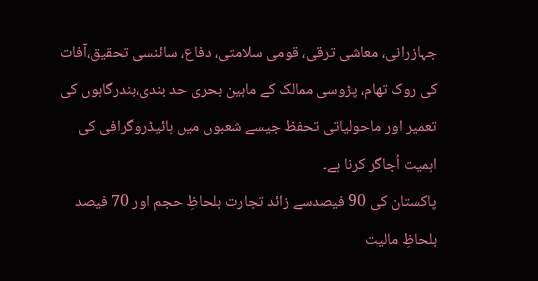جہازرانی، معاشی ترقی، قومی سلامتی، دفاع، سائنسی تحقیق،آفات کی روک تھام، پڑوسی ممالک کے مابین بحری حد بندی،بندرگاہوں کی تعمیر اور ماحولیاتی تحفظ جیسے شعبوں میں ہائیڈروگرافی کی اہمیت اُجاگر کرنا ہے۔
پاکستان کی 90 فیصدسے زائد تجارت بلحاظِ حجم اور 70 فیصد بلحاظِ مالیت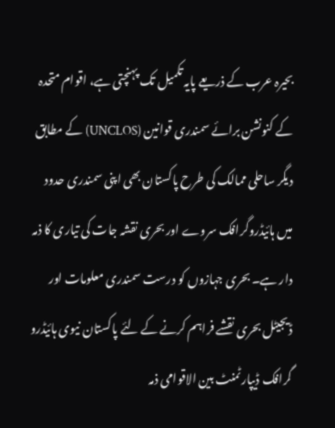بحیرہ عرب کے ذریعے پایہ تکمیل تک پہنچتی ہے، اقوام متحدہ کے کنونشن برائے سمندری قوانین (UNCLOS) کے مطابق دیگر ساحلی ممالک کی طرح پاکستان بھی اپنی سمندری حدود میں ہائیڈروگرافک سروے اور بحری نقشہ جات کی تیاری کا ذمہ دار ہے۔ بحری جہازوں کو درست سمندری معلومات اور ڈیجیٹل بحری نقشے فراہم کرنے کے لئے پاکستان نیوی ہائیڈرو گرافک ڈیپارٹمنٹ بین الاقوامی ذمہ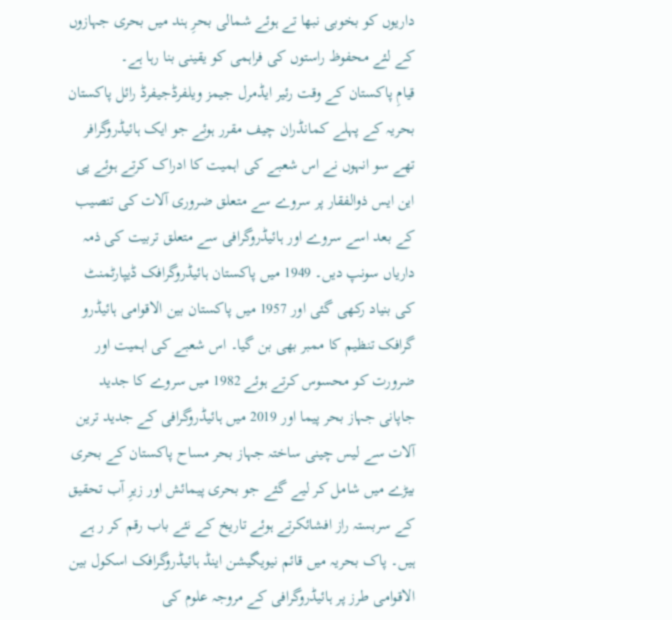داریوں کو بخوبی نبھا تے ہوئے شمالی بحرِ ہند میں بحری جہازوں کے لئے محفوظ راستوں کی فراہمی کو یقینی بنا رہا ہے۔
قیامِ پاکستان کے وقت رئیر ایڈمرل جیمز ویلفرڈجیفرڈ رائل پاکستان بحریہ کے پہلے کمانڈران چیف مقرر ہوئے جو ایک ہائیڈروگرافر تھے سو انہوں نے اس شعبے کی اہمیت کا ادراک کرتے ہوئے پی این ایس ذوالفقار پر سروے سے متعلق ضروری آلات کی تنصیب کے بعد اسے سروے اور ہائیڈروگرافی سے متعلق تربیت کی ذمہ داریاں سونپ دیں۔ 1949 میں پاکستان ہائیڈروگرافک ڈیپارٹمنٹ کی بنیاد رکھی گئی اور 1957 میں پاکستان بین الاقوامی ہائیڈرو گرافک تنظیم کا ممبر بھی بن گیا۔ اس شعبے کی اہمیت اور ضرورت کو محسوس کرتے ہوئے 1982 میں سروے کا جدید جاپانی جہاز بحر پیما اور 2019 میں ہائیڈروگرافی کے جدید ترین آلات سے لیس چینی ساختہ جہاز بحر مساح پاکستان کے بحری بیڑے میں شامل کر لیے گئے جو بحری پیمائش اور زیرِ آب تحقیق کے سربستہ راز افشائکرتے ہوئے تاریخ کے نئے باب رقم کر ر ہے ہیں۔ پاک بحریہ میں قائم نیویگیشن اینڈ ہائیڈروگرافک اسکول بین الاقوامی طرز پر ہائیڈروگرافی کے مروجہ علوم کی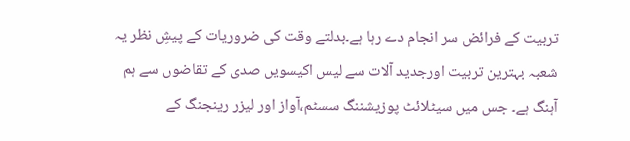تربیت کے فرائض سر انجام دے رہا ہے۔بدلتے وقت کی ضروریات کے پیشِ نظر یہ شعبہ بہترین تربیت اورجدید آلات سے لیس اکیسویں صدی کے تقاضوں سے ہم آہنگ ہے۔ جس میں سیٹلائٹ پوزیشننگ سسٹم،آواز اور لیزر رینجنگ کے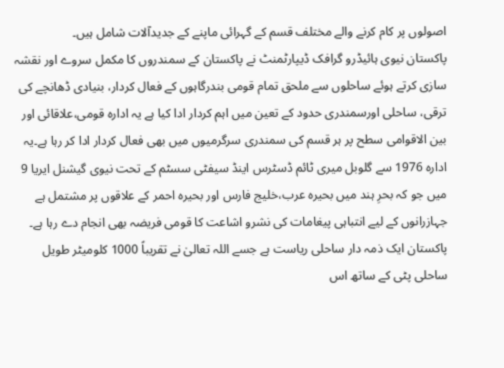اصولوں پر کام کرنے والے مختلف قسم کے گہرائی ماپنے کے جدیدآلات شامل ہیں۔
پاکستان نیوی ہائیڈرو گرافک ڈیپارٹمنٹ نے پاکستان کے سمندروں کا مکمل سروے اور نقشہ سازی کرتے ہوئے ساحلوں سے ملحق تمام قومی بندرگاہوں کے فعال کردار، بنیادی ڈھانچے کی ترقی، ساحلی اورسمندری حدود کے تعین میں اہم کردار ادا کیا ہے یہ ادارہ قومی،علاقائی اور بین الاقوامی سطح پر ہر قسم کی سمندری سرگرمیوں میں بھی فعال کردار ادا کر رہا ہے۔یہ ادارہ 1976 سے گلوبل میری ٹائم ڈسٹرس اینڈ سیفٹی سسٹم کے تحت نیوی گیشنل ایریا 9 میں جو کہ بحرِ ہند میں بحیرہ عرب،خلیج فارس اور بحیرہ احمر کے علاقوں پر مشتمل ہے جہازرانوں کے لیے انتباہی پیغامات کی نشرو اشاعت کا قومی فریضہ بھی انجام دے رہا ہے۔
پاکستان ایک ذمہ دار ساحلی ریاست ہے جسے اللہ تعالیٰ نے تقریباً 1000 کلومیٹر طویل ساحلی پٹی کے ساتھ اس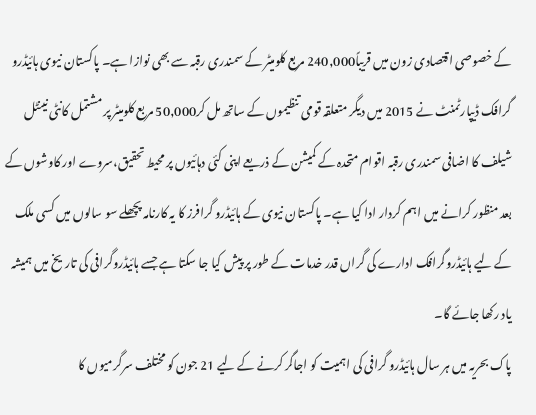کے خصوصی اقتصادی زون میں قریباً240,000 مربع کلومیٹر کے سمندری رقبہ سے بھی نوازا ہے۔ پاکستان نیوی ہائیڈرو گرافک ڈیپارٹمنٹ نے 2015 میں دیگر متعلقہ قومی تنظیموں کے ساتھ مل کر50,000 مربع کلومیٹر پر مشتمل کانٹی نینٹل شیلف کا اضافی سمندری رقبہ اقوام متحدہ کے کمیشن کے ذریعے اپنی کئی دہائیوں پر محیط تحقیق،سروے اور کاوشوں کے بعد منظور کرانے میں اہم کردار ادا کیا ہے۔ پاکستان نیوی کے ہائیڈرو گرافرز کا یہ کارنامہ پچھلے سو سالوں میں کسی ملک کے لیے ہائیڈروگرافک ادارے کی گراں قدر خدمات کے طور پر پیش کیا جا سکتا ہے جسے ہائیڈروگرافی کی تاریخ میں ہمیشہ یاد رکھا جائے گا۔
پاک بحریہ میں ہر سال ہائیڈرو گرافی کی اہمیت کو اجاگر کرنے کے لیے 21 جون کو مختلف سرگرمیوں کا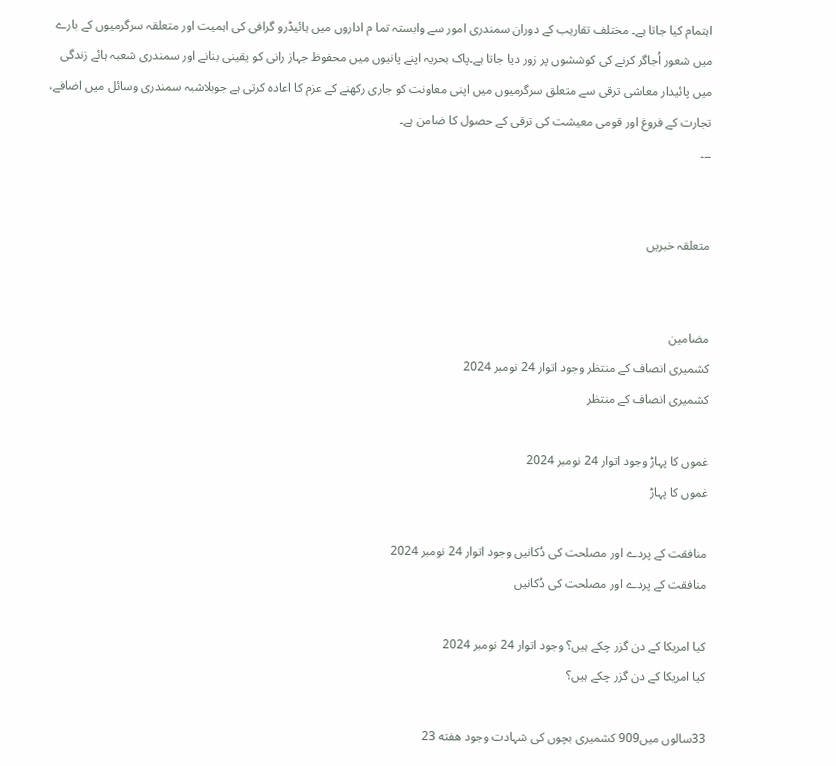اہتمام کیا جاتا ہے۔ مختلف تقاریب کے دوران سمندری امور سے وابستہ تما م اداروں میں ہائیڈرو گرافی کی اہمیت اور متعلقہ سرگرمیوں کے بارے میں شعور اُجاگر کرنے کی کوششوں پر زور دیا جاتا ہے۔پاک بحریہ اپنے پانیوں میں محفوظ جہاز رانی کو یقینی بنانے اور سمندری شعبہ ہائے زندگی میں پائیدار معاشی ترقی سے متعلق سرگرمیوں میں اپنی معاونت کو جاری رکھنے کے عزم کا اعادہ کرتی ہے جوبلاشبہ سمندری وسائل میں اضافے، تجارت کے فروغ اور قومی معیشت کی ترقی کے حصول کا ضامن ہے۔
۔۔۔


متعلقہ خبریں


مضامین
کشمیری انصاف کے منتظر وجود اتوار 24 نومبر 2024
کشمیری انصاف کے منتظر

غموں کا پہاڑ وجود اتوار 24 نومبر 2024
غموں کا پہاڑ

منافقت کے پردے اور مصلحت کی دُکانیں وجود اتوار 24 نومبر 2024
منافقت کے پردے اور مصلحت کی دُکانیں

کیا امریکا کے دن گزر چکے ہیں؟ وجود اتوار 24 نومبر 2024
کیا امریکا کے دن گزر چکے ہیں؟

33سالوں میں909 کشمیری بچوں کی شہادت وجود هفته 23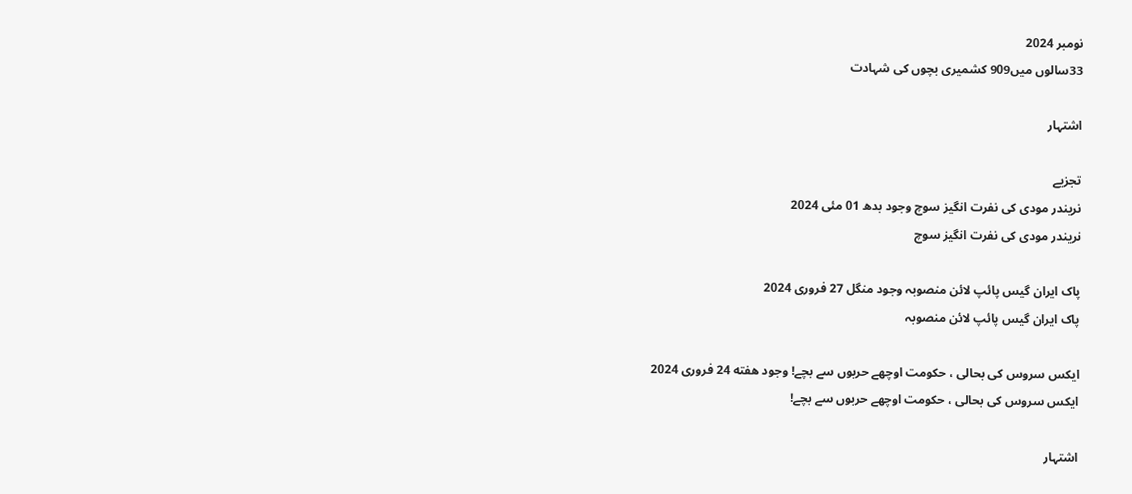نومبر 2024
33سالوں میں909 کشمیری بچوں کی شہادت

اشتہار

تجزیے
نریندر مودی کی نفرت انگیز سوچ وجود بدھ 01 مئی 2024
نریندر مودی کی نفرت انگیز سوچ

پاک ایران گیس پائپ لائن منصوبہ وجود منگل 27 فروری 2024
پاک ایران گیس پائپ لائن منصوبہ

ایکس سروس کی بحالی ، حکومت اوچھے حربوں سے بچے! وجود هفته 24 فروری 2024
ایکس سروس کی بحالی ، حکومت اوچھے حربوں سے بچے!

اشتہار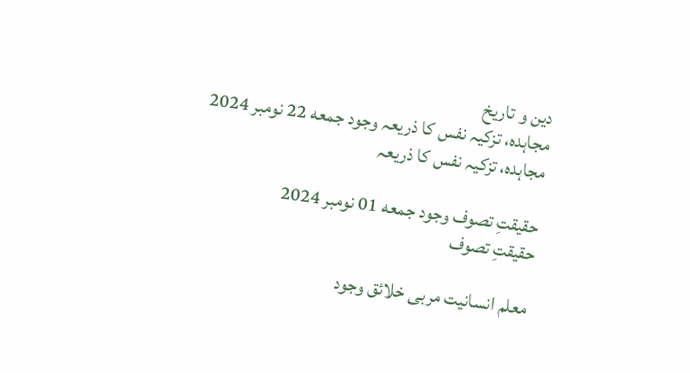دین و تاریخ
مجاہدہ، تزکیہ نفس کا ذریعہ وجود جمعه 22 نومبر 2024
مجاہدہ، تزکیہ نفس کا ذریعہ

حقیقتِ تصوف وجود جمعه 01 نومبر 2024
حقیقتِ تصوف

معلم انسانیت مربی خلائق وجود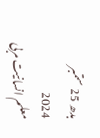بدھ 25 ستمبر 2024
معلم انسانیت مربی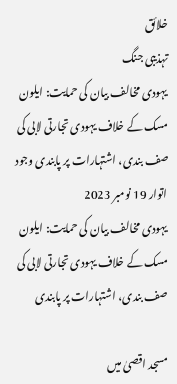خلائق
تہذیبی جنگ
یہودی مخالف بیان کی حمایت: ایلون مسک کے خلاف یہودی تجارتی لابی کی صف بندی، اشتہارات پر پابندی وجود اتوار 19 نومبر 2023
یہودی مخالف بیان کی حمایت: ایلون مسک کے خلاف یہودی تجارتی لابی کی صف بندی، اشتہارات پر پابندی

مسجد اقصیٰ میں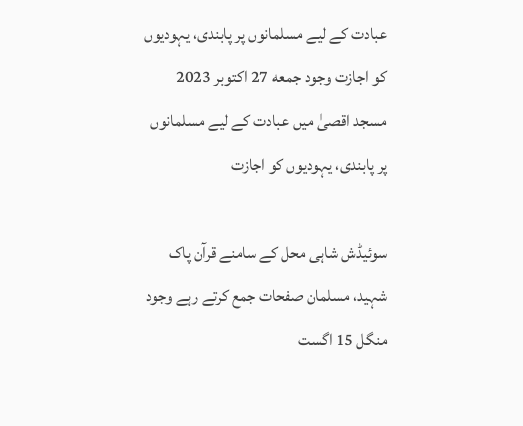عبادت کے لیے مسلمانوں پر پابندی، یہودیوں کو اجازت وجود جمعه 27 اکتوبر 2023
مسجد اقصیٰ میں عبادت کے لیے مسلمانوں پر پابندی، یہودیوں کو اجازت

سوئیڈش شاہی محل کے سامنے قرآن پاک شہید، مسلمان صفحات جمع کرتے رہے وجود منگل 15 اگست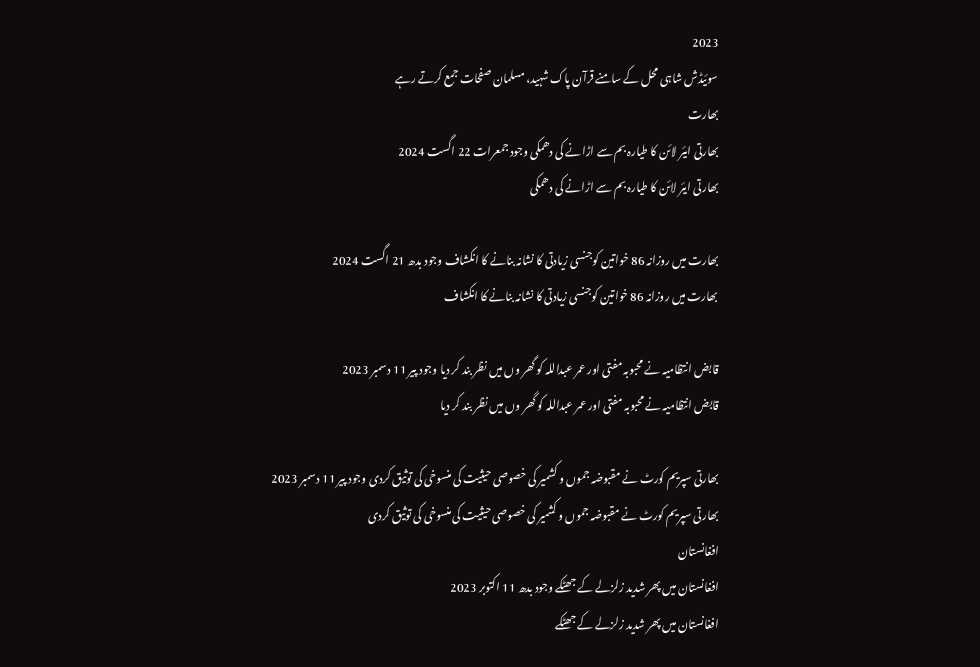2023
سوئیڈش شاہی محل کے سامنے قرآن پاک شہید، مسلمان صفحات جمع کرتے رہے
بھارت
بھارتی ایئر لائن کا طیارہ بم سے اڑانے کی دھمکی وجود جمعرات 22 اگست 2024
بھارتی ایئر لائن کا طیارہ بم سے اڑانے کی دھمکی

بھارت میں روزانہ 86 خواتین کوجنسی زیادتی کا نشانہ بنانے کا انکشاف وجود بدھ 21 اگست 2024
بھارت میں روزانہ 86 خواتین کوجنسی زیادتی کا نشانہ بنانے کا انکشاف

قابض انتظامیہ نے محبوبہ مفتی اور عمر عبداللہ کو گھر وں میں نظر بند کر دیا وجود پیر 11 دسمبر 2023
قابض انتظامیہ نے محبوبہ مفتی اور عمر عبداللہ کو گھر وں میں نظر بند کر دیا

بھارتی سپریم کورٹ نے مقبوضہ جموں و کشمیر کی خصوصی حیثیت کی منسوخی کی توثیق کردی وجود پیر 11 دسمبر 2023
بھارتی سپریم کورٹ نے مقبوضہ جموں و کشمیر کی خصوصی حیثیت کی منسوخی کی توثیق کردی
افغانستان
افغانستان میں پھر شدید زلزلے کے جھٹکے وجود بدھ 11 اکتوبر 2023
افغانستان میں پھر شدید زلزلے کے جھٹکے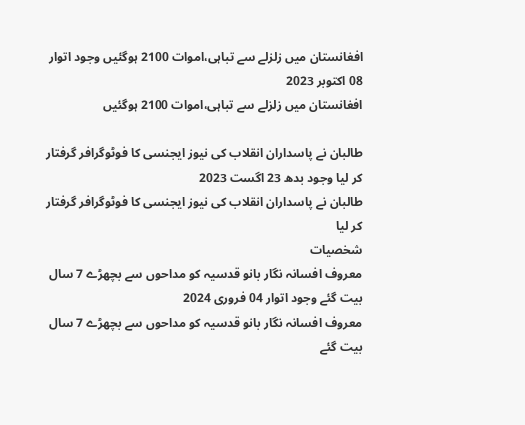افغانستان میں زلزلے سے تباہی،اموات 2100 ہوگئیں وجود اتوار 08 اکتوبر 2023
افغانستان میں زلزلے سے تباہی،اموات 2100 ہوگئیں

طالبان نے پاسداران انقلاب کی نیوز ایجنسی کا فوٹوگرافر گرفتار کر لیا وجود بدھ 23 اگست 2023
طالبان نے پاسداران انقلاب کی نیوز ایجنسی کا فوٹوگرافر گرفتار کر لیا
شخصیات
معروف افسانہ نگار بانو قدسیہ کو مداحوں سے بچھڑے 7 سال بیت گئے وجود اتوار 04 فروری 2024
معروف افسانہ نگار بانو قدسیہ کو مداحوں سے بچھڑے 7 سال بیت گئے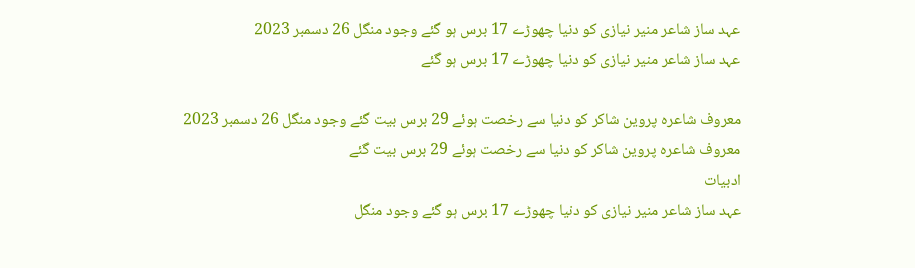عہد ساز شاعر منیر نیازی کو دنیا چھوڑے 17 برس ہو گئے وجود منگل 26 دسمبر 2023
عہد ساز شاعر منیر نیازی کو دنیا چھوڑے 17 برس ہو گئے

معروف شاعرہ پروین شاکر کو دنیا سے رخصت ہوئے 29 برس بیت گئے وجود منگل 26 دسمبر 2023
معروف شاعرہ پروین شاکر کو دنیا سے رخصت ہوئے 29 برس بیت گئے
ادبیات
عہد ساز شاعر منیر نیازی کو دنیا چھوڑے 17 برس ہو گئے وجود منگل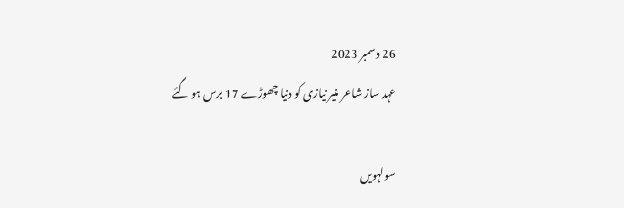26 دسمبر 2023
عہد ساز شاعر منیر نیازی کو دنیا چھوڑے 17 برس ہو گئے

سولہویں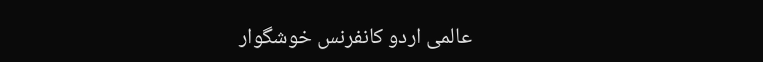عالمی اردو کانفرنس خوشگوار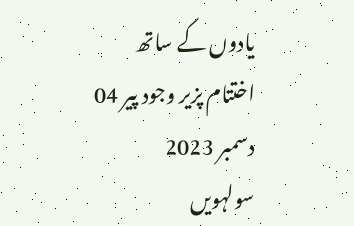یادوں کے ساتھ اختتام پزیر وجود پیر 04 دسمبر 2023
سولہویں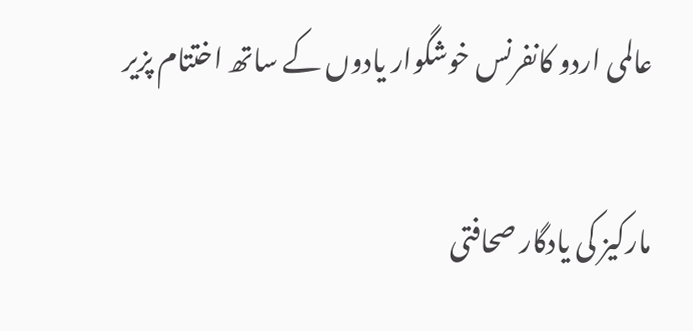عالمی اردو کانفرنس خوشگوار یادوں کے ساتھ اختتام پزیر

مارکیز کی یادگار صحافتی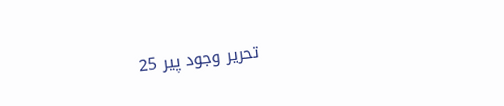تحریر وجود پیر 25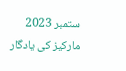ستمبر 2023
مارکیز کی یادگار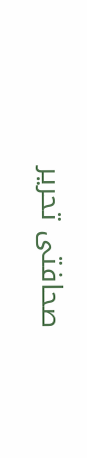صحافتی تحریر